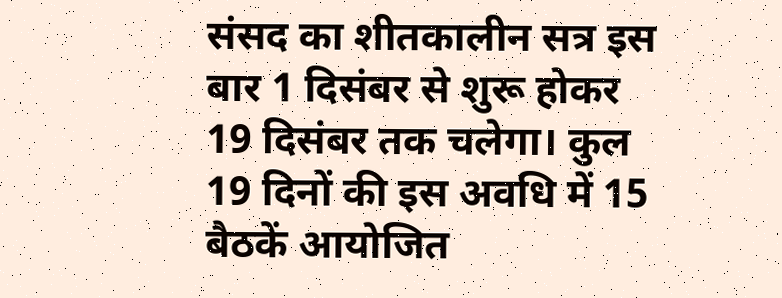संसद का शीतकालीन सत्र इस बार 1 दिसंबर से शुरू होकर 19 दिसंबर तक चलेगा। कुल 19 दिनों की इस अवधि में 15 बैठकें आयोजित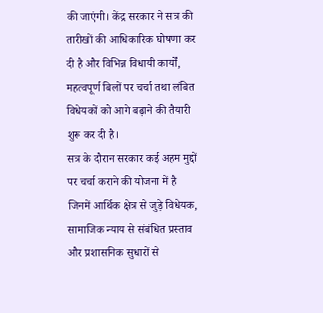की जाएंगी। केंद्र सरकार ने सत्र की तारीखों की आधिकारिक घोषणा कर दी है और विभिन्न विधायी कार्यों, महत्वपूर्ण बिलों पर चर्चा तथा लंबित विधेयकों को आगे बढ़ाने की तैयारी शुरू कर दी है।
सत्र के दौरान सरकार कई अहम मुद्दों पर चर्चा कराने की योजना में है जिनमें आर्थिक क्षेत्र से जुड़े विधेयक, सामाजिक न्याय से संबंधित प्रस्ताव और प्रशासनिक सुधारों से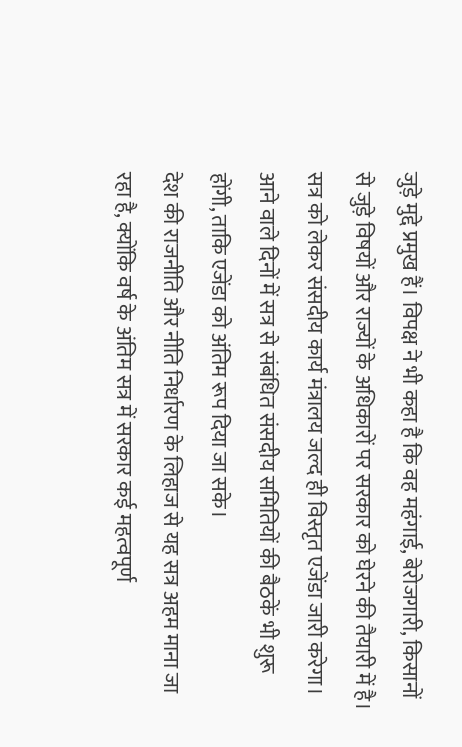जुड़े मुद्दे प्रमुख हैं। विपक्ष ने भी कहा है कि वह महंगाई, बेरोजगारी, किसानों से जुड़े विषयों और राज्यों के अधिकारों पर सरकार को घेरने की तैयारी में है।
सत्र को लेकर संसदीय कार्य मंत्रालय जल्द ही विस्तृत एजेंडा जारी करेगा। आने वाले दिनों में सत्र से संबंधित संसदीय समितियों की बैठकें भी शुरू होंगी, ताकि एजेंडा को अंतिम रूप दिया जा सके।
देश की राजनीति और नीति निर्धारण के लिहाज से यह सत्र अहम माना जा रहा है, क्योंकि वर्ष के अंतिम सत्र में सरकार कई महत्वपूर्ण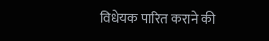विधेयक पारित कराने की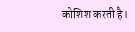कोशिश करती है।